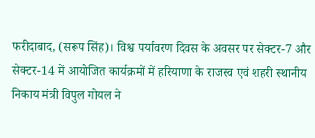फरीदाबाद, (सरूप सिंह)। विश्व पर्यावरण दिवस के अवसर पर सेक्टर-7 और सेक्टर-14 में आयोजित कार्यक्रमों में हरियाणा के राजस्व एवं शहरी स्थानीय निकाय मंत्री विपुल गोयल ने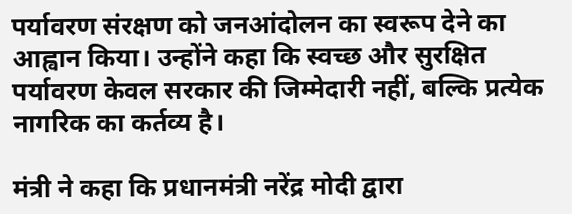पर्यावरण संरक्षण को जनआंदोलन का स्वरूप देने का आह्वान किया। उन्होंने कहा कि स्वच्छ और सुरक्षित पर्यावरण केवल सरकार की जिम्मेदारी नहीं, बल्कि प्रत्येक नागरिक का कर्तव्य है।

मंत्री ने कहा कि प्रधानमंत्री नरेंद्र मोदी द्वारा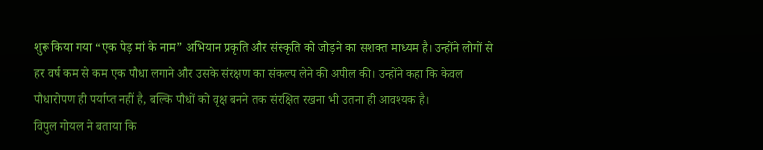शुरू किया गया “एक पेड़ मां के नाम” अभियान प्रकृति और संस्कृति को जोड़ने का सशक्त माध्यम है। उन्होंने लोगों से हर वर्ष कम से कम एक पौधा लगाने और उसके संरक्षण का संकल्प लेने की अपील की। उन्होंने कहा कि केवल पौधारोपण ही पर्याप्त नहीं है, बल्कि पौधों को वृक्ष बनने तक संरक्षित रखना भी उतना ही आवश्यक है।
विपुल गोयल ने बताया कि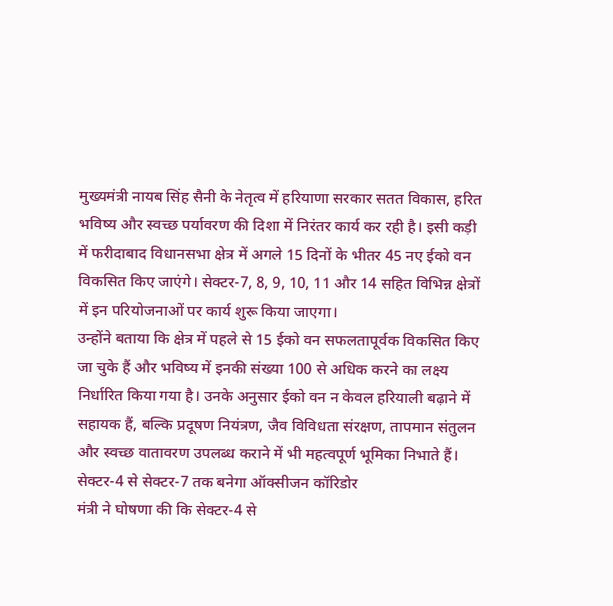मुख्यमंत्री नायब सिंह सैनी के नेतृत्व में हरियाणा सरकार सतत विकास, हरित भविष्य और स्वच्छ पर्यावरण की दिशा में निरंतर कार्य कर रही है। इसी कड़ी में फरीदाबाद विधानसभा क्षेत्र में अगले 15 दिनों के भीतर 45 नए ईको वन विकसित किए जाएंगे। सेक्टर-7, 8, 9, 10, 11 और 14 सहित विभिन्न क्षेत्रों में इन परियोजनाओं पर कार्य शुरू किया जाएगा।
उन्होंने बताया कि क्षेत्र में पहले से 15 ईको वन सफलतापूर्वक विकसित किए जा चुके हैं और भविष्य में इनकी संख्या 100 से अधिक करने का लक्ष्य निर्धारित किया गया है। उनके अनुसार ईको वन न केवल हरियाली बढ़ाने में सहायक हैं, बल्कि प्रदूषण नियंत्रण, जैव विविधता संरक्षण, तापमान संतुलन और स्वच्छ वातावरण उपलब्ध कराने में भी महत्वपूर्ण भूमिका निभाते हैं।
सेक्टर-4 से सेक्टर-7 तक बनेगा ऑक्सीजन कॉरिडोर
मंत्री ने घोषणा की कि सेक्टर-4 से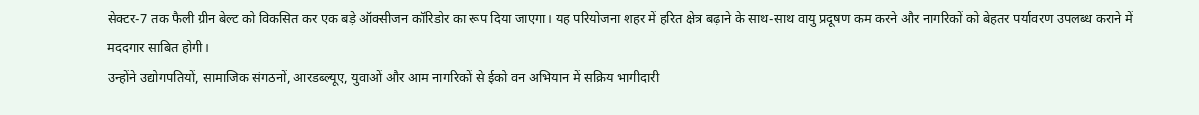सेक्टर-7 तक फैली ग्रीन बेल्ट को विकसित कर एक बड़े ऑक्सीजन कॉरिडोर का रूप दिया जाएगा। यह परियोजना शहर में हरित क्षेत्र बढ़ाने के साथ-साथ वायु प्रदूषण कम करने और नागरिकों को बेहतर पर्यावरण उपलब्ध कराने में मददगार साबित होगी।
उन्होंने उद्योगपतियों, सामाजिक संगठनों, आरडब्ल्यूए, युवाओं और आम नागरिकों से ईको वन अभियान में सक्रिय भागीदारी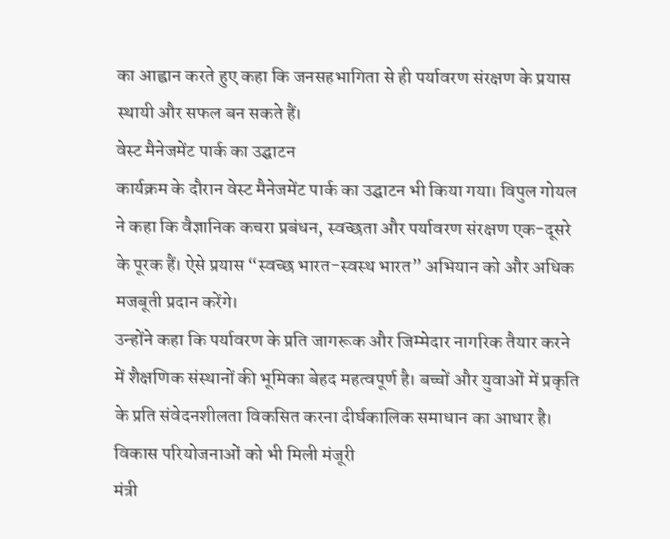का आह्वान करते हुए कहा कि जनसहभागिता से ही पर्यावरण संरक्षण के प्रयास स्थायी और सफल बन सकते हैं।
वेस्ट मैनेजमेंट पार्क का उद्घाटन
कार्यक्रम के दौरान वेस्ट मैनेजमेंट पार्क का उद्घाटन भी किया गया। विपुल गोयल ने कहा कि वैज्ञानिक कचरा प्रबंधन, स्वच्छता और पर्यावरण संरक्षण एक-दूसरे के पूरक हैं। ऐसे प्रयास “स्वच्छ भारत-स्वस्थ भारत” अभियान को और अधिक मजबूती प्रदान करेंगे।
उन्होंने कहा कि पर्यावरण के प्रति जागरूक और जिम्मेदार नागरिक तैयार करने में शैक्षणिक संस्थानों की भूमिका बेहद महत्वपूर्ण है। बच्चों और युवाओं में प्रकृति के प्रति संवेदनशीलता विकसित करना दीर्घकालिक समाधान का आधार है।
विकास परियोजनाओं को भी मिली मंजूरी
मंत्री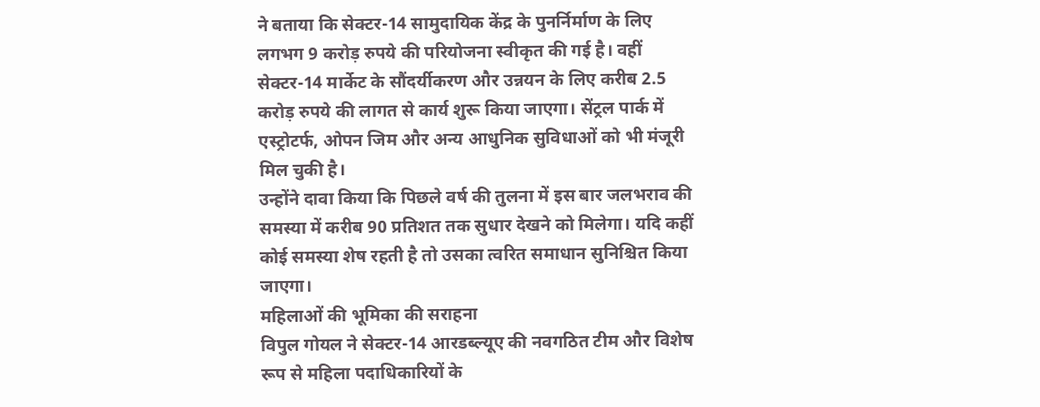ने बताया कि सेक्टर-14 सामुदायिक केंद्र के पुनर्निर्माण के लिए लगभग 9 करोड़ रुपये की परियोजना स्वीकृत की गई है। वहीं सेक्टर-14 मार्केट के सौंदर्यीकरण और उन्नयन के लिए करीब 2.5 करोड़ रुपये की लागत से कार्य शुरू किया जाएगा। सेंट्रल पार्क में एस्ट्रोटर्फ, ओपन जिम और अन्य आधुनिक सुविधाओं को भी मंजूरी मिल चुकी है।
उन्होंने दावा किया कि पिछले वर्ष की तुलना में इस बार जलभराव की समस्या में करीब 90 प्रतिशत तक सुधार देखने को मिलेगा। यदि कहीं कोई समस्या शेष रहती है तो उसका त्वरित समाधान सुनिश्चित किया जाएगा।
महिलाओं की भूमिका की सराहना
विपुल गोयल ने सेक्टर-14 आरडब्ल्यूए की नवगठित टीम और विशेष रूप से महिला पदाधिकारियों के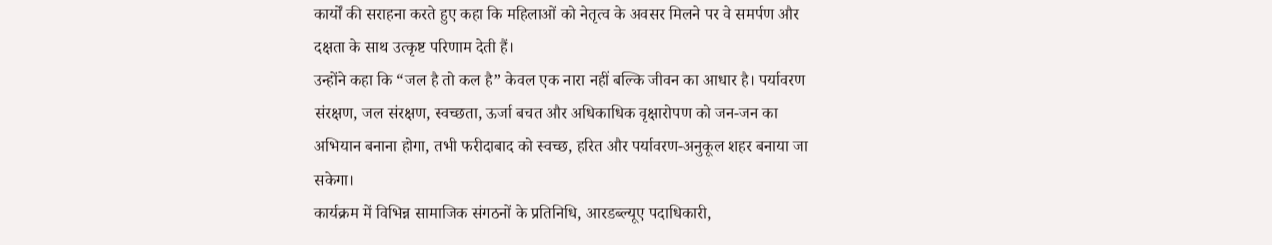कार्यों की सराहना करते हुए कहा कि महिलाओं को नेतृत्व के अवसर मिलने पर वे समर्पण और दक्षता के साथ उत्कृष्ट परिणाम देती हैं।
उन्होंने कहा कि “जल है तो कल है” केवल एक नारा नहीं बल्कि जीवन का आधार है। पर्यावरण संरक्षण, जल संरक्षण, स्वच्छता, ऊर्जा बचत और अधिकाधिक वृक्षारोपण को जन-जन का अभियान बनाना होगा, तभी फरीदाबाद को स्वच्छ, हरित और पर्यावरण-अनुकूल शहर बनाया जा सकेगा।
कार्यक्रम में विभिन्न सामाजिक संगठनों के प्रतिनिधि, आरडब्ल्यूए पदाधिकारी,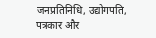जनप्रतिनिधि, उद्योगपति, पत्रकार और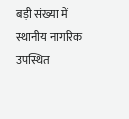बड़ी संख्या में स्थानीय नागरिक उपस्थित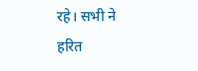रहे। सभी ने हरित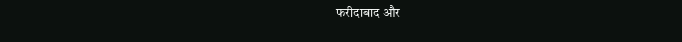फरीदाबाद और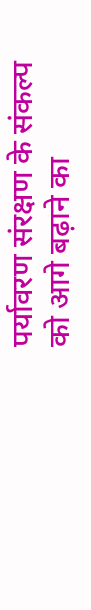पर्यावरण संरक्षण के संकल्प को आगे बढ़ाने का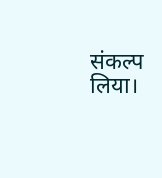संकल्प लिया।